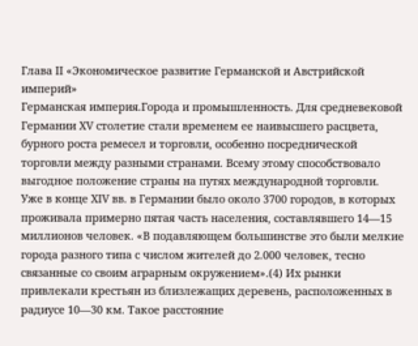Глава II «Экономическое развитие Германской и Австрийской империй»
Германская империя.Города и промышленность. Для средневековой Германии XV столетие стали временем ее наивысшего расцвета, бурного роста ремесел и торговли, особенно посреднической торговли между разными странами. Всему этому способствовало выгодное положение страны на путях международной торговли.
Уже в конце XIV вв. в Германии было около 3700 городов, в которых проживала примерно пятая часть населения, составлявшего 14—15 миллионов человек. «В подавляющем большинстве это были мелкие города разного типа с числом жителей до 2.000 человек, тесно связанные со своим аграрным окружением».(4) Их рынки привлекали крестьян из близлежащих деревень, расположенных в радиусе 10—30 км. Такое расстояние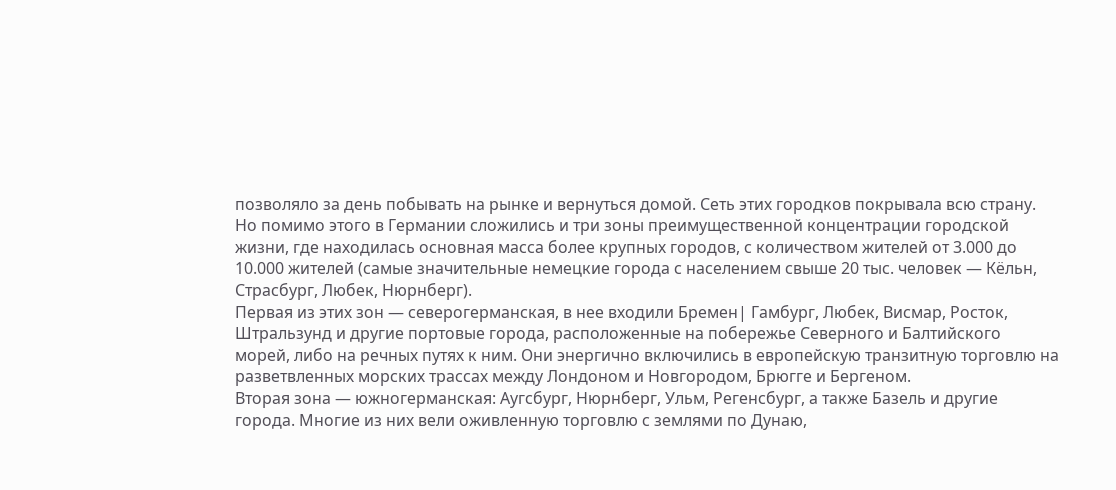позволяло за день побывать на рынке и вернуться домой. Сеть этих городков покрывала всю страну. Но помимо этого в Германии сложились и три зоны преимущественной концентрации городской жизни, где находилась основная масса более крупных городов, с количеством жителей от 3.000 до 10.000 жителей (самые значительные немецкие города с населением свыше 20 тыс. человек — Кёльн, Страсбург, Любек, Нюрнберг).
Первая из этих зон — северогерманская, в нее входили Бремен| Гамбург, Любек, Висмар, Росток, Штральзунд и другие портовые города, расположенные на побережье Северного и Балтийского морей, либо на речных путях к ним. Они энергично включились в европейскую транзитную торговлю на разветвленных морских трассах между Лондоном и Новгородом, Брюгге и Бергеном.
Вторая зона — южногерманская: Аугсбург, Нюрнберг, Ульм, Регенсбург, а также Базель и другие города. Многие из них вели оживленную торговлю с землями по Дунаю,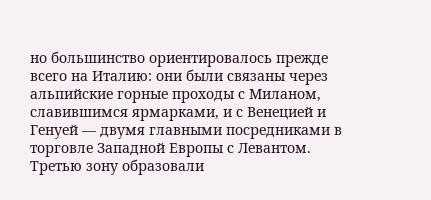но большинство ориентировалось прежде всего на Италию: они были связаны через альпийские горные проходы с Миланом, славившимся ярмарками, и с Венецией и Генуей — двумя главными посредниками в торговле Западной Европы с Левантом. Третью зону образовали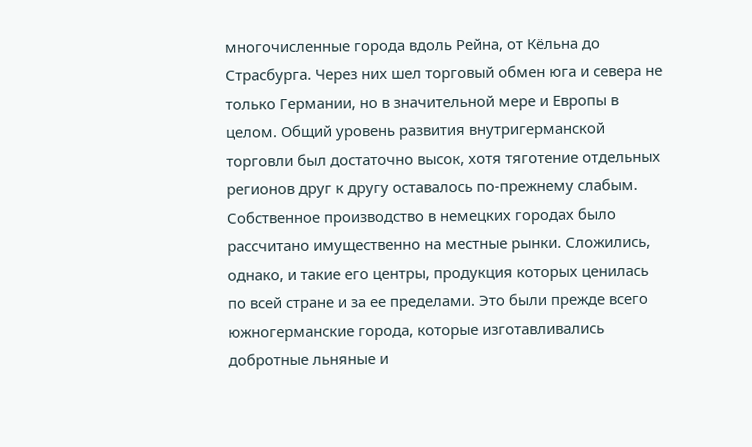многочисленные города вдоль Рейна, от Кёльна до Страсбурга. Через них шел торговый обмен юга и севера не только Германии, но в значительной мере и Европы в целом. Общий уровень развития внутригерманской торговли был достаточно высок, хотя тяготение отдельных регионов друг к другу оставалось по-прежнему слабым.
Собственное производство в немецких городах было рассчитано имущественно на местные рынки. Сложились, однако, и такие его центры, продукция которых ценилась по всей стране и за ее пределами. Это были прежде всего южногерманские города, которые изготавливались добротные льняные и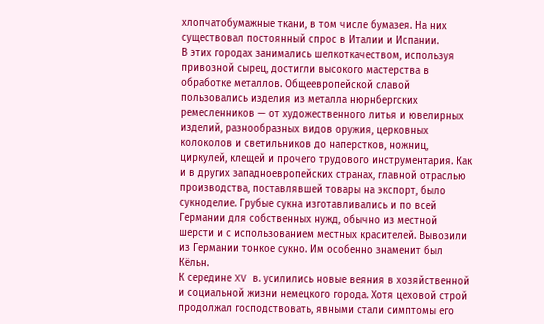хлопчатобумажные ткани, в том числе бумазея. На них существовал постоянный спрос в Италии и Испании.
В этих городах занимались шелкоткачеством, используя привозной сырец, достигли высокого мастерства в обработке металлов. Общеевропейской славой пользовались изделия из металла нюрнбергских ремесленников — от художественного литья и ювелирных изделий, разнообразных видов оружия, церковных колоколов и светильников до наперстков, ножниц, циркулей, клещей и прочего трудового инструментария. Как и в других западноевропейских странах, главной отраслью производства, поставлявшей товары на экспорт, было сукноделие. Грубые сукна изготавливались и по всей Германии для собственных нужд, обычно из местной шерсти и с использованием местных красителей. Вывозили из Германии тонкое сукно. Им особенно знаменит был Кёльн.
К середине XV в. усилились новые веяния в хозяйственной и социальной жизни немецкого города. Хотя цеховой строй продолжал господствовать, явными стали симптомы его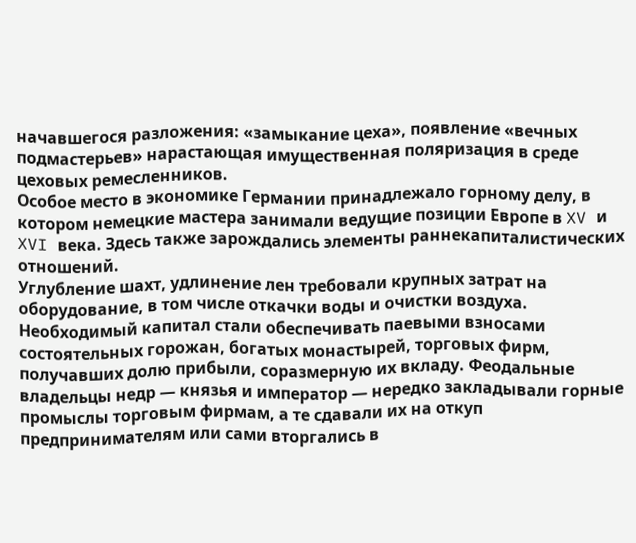начавшегося разложения: «замыкание цеха», появление «вечных подмастерьев» нарастающая имущественная поляризация в среде цеховых ремесленников.
Особое место в экономике Германии принадлежало горному делу, в котором немецкие мастера занимали ведущие позиции Европе в XV и XVI века. Здесь также зарождались элементы раннекапиталистических отношений.
Углубление шахт, удлинение лен требовали крупных затрат на оборудование, в том числе откачки воды и очистки воздуха. Необходимый капитал стали обеспечивать паевыми взносами состоятельных горожан, богатых монастырей, торговых фирм, получавших долю прибыли, соразмерную их вкладу. Феодальные владельцы недр — князья и император — нередко закладывали горные промыслы торговым фирмам, а те сдавали их на откуп предпринимателям или сами вторгались в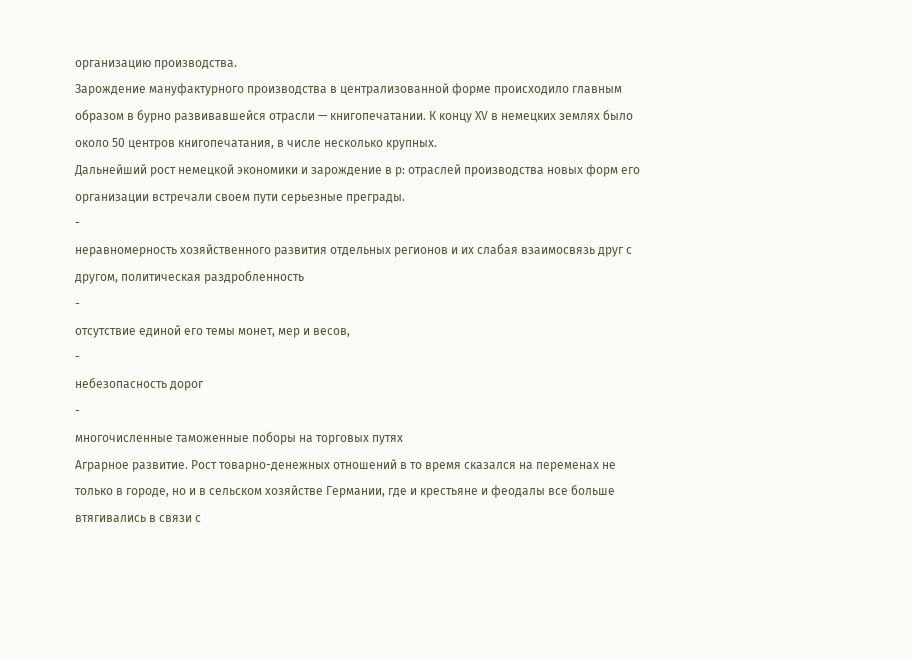организацию производства.
Зарождение мануфактурного производства в централизованной форме происходило главным образом в бурно развивавшейся отрасли — книгопечатании. К концу XV в немецких землях было около 50 центров книгопечатания, в числе несколько крупных.
Дальнейший рост немецкой экономики и зарождение в р: отраслей производства новых форм его организации встречали своем пути серьезные преграды.
-
неравномерность хозяйственного развития отдельных регионов и их слабая взаимосвязь друг с другом, политическая раздробленность
-
отсутствие единой его темы монет, мер и весов,
-
небезопасность дорог
-
многочисленные таможенные поборы на торговых путях
Аграрное развитие. Рост товарно-денежных отношений в то время сказался на переменах не только в городе, но и в сельском хозяйстве Германии, где и крестьяне и феодалы все больше втягивались в связи с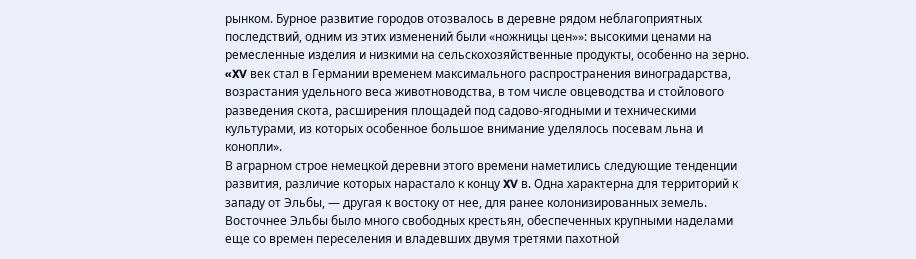рынком. Бурное развитие городов отозвалось в деревне рядом неблагоприятных последствий, одним из этих изменений были «ножницы цен»»: высокими ценами на ремесленные изделия и низкими на сельскохозяйственные продукты, особенно на зерно.
«XV век стал в Германии временем максимального распространения виноградарства, возрастания удельного веса животноводства, в том числе овцеводства и стойлового разведения скота, расширения площадей под садово-ягодными и техническими культурами, из которых особенное большое внимание уделялось посевам льна и конопли».
В аграрном строе немецкой деревни этого времени наметились следующие тенденции развития, различие которых нарастало к концу XV в. Одна характерна для территорий к западу от Эльбы, — другая к востоку от нее, для ранее колонизированных земель.
Восточнее Эльбы было много свободных крестьян, обеспеченных крупными наделами еще со времен переселения и владевших двумя третями пахотной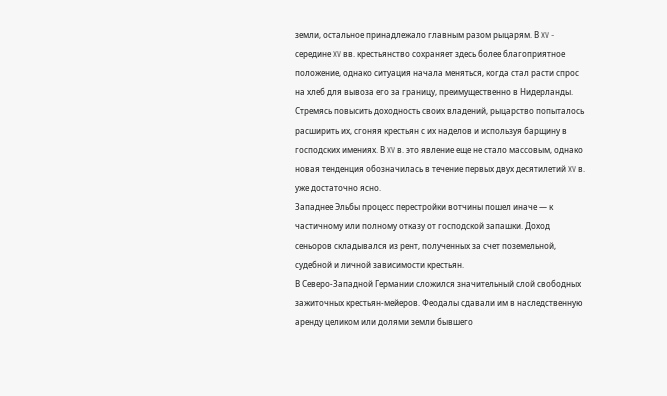земли, остальное принадлежало главным разом рыцарям. В XV - середине XV вв. крестьянство сохраняет здесь более благоприятное положение, однако ситуация начала меняться, когда стал расти спрос на хлеб для вывоза его за границу, преимущественно в Нидерланды. Стремясь повысить доходность своих владений, рыцарство попыталось расширить их, сгоняя крестьян с их наделов и используя барщину в господских имениях. В XV в. это явление еще не стало массовым, однако новая тенденция обозначилась в течение первых двух десятилетий XV в. уже достаточно ясно.
Западнее Эльбы процесс перестройки вотчины пошел иначе — к частичному или полному отказу от господской запашки. Доход сеньоров складывался из рент, полученных за счет поземельной, судебной и личной зависимости крестьян.
В Северо-Западной Германии сложился значительный слой свободных зажиточных крестьян-мейеров. Феодалы сдавали им в наследственную аренду целиком или долями земли бывшего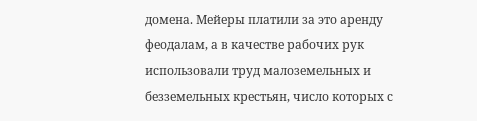домена. Мейеры платили за это аренду феодалам, а в качестве рабочих рук использовали труд малоземельных и безземельных крестьян, число которых с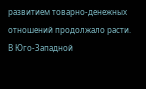развитием товарно-денежных отношений продолжало расти.
В Юго-Западной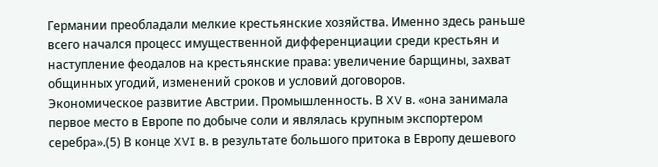Германии преобладали мелкие крестьянские хозяйства. Именно здесь раньше всего начался процесс имущественной дифференциации среди крестьян и наступление феодалов на крестьянские права: увеличение барщины, захват общинных угодий, изменений сроков и условий договоров.
Экономическое развитие Австрии. Промышленность. В XV в. «она занимала первое место в Европе по добыче соли и являлась крупным экспортером серебра».(5) В конце XVI в. в результате большого притока в Европу дешевого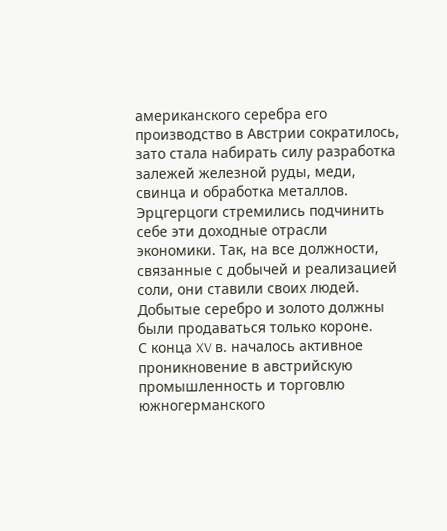американского серебра его производство в Австрии сократилось, зато стала набирать силу разработка залежей железной руды, меди, свинца и обработка металлов. Эрцгерцоги стремились подчинить себе эти доходные отрасли экономики. Так, на все должности, связанные с добычей и реализацией соли, они ставили своих людей. Добытые серебро и золото должны были продаваться только короне.
С конца XV в. началось активное проникновение в австрийскую промышленность и торговлю южногерманского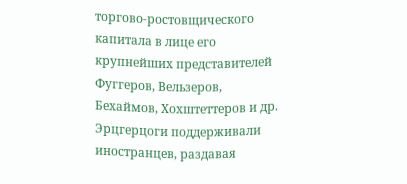торгово-ростовщического капитала в лице его крупнейших представителей Фуггеров, Вельзеров, Бехаймов, Хохштеттеров и др. Эрцгерцоги поддерживали иностранцев, раздавая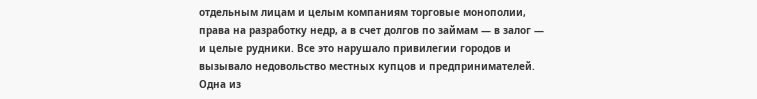отдельным лицам и целым компаниям торговые монополии, права на разработку недр, а в счет долгов по займам — в залог — и целые рудники. Все это нарушало привилегии городов и вызывало недовольство местных купцов и предпринимателей.
Одна из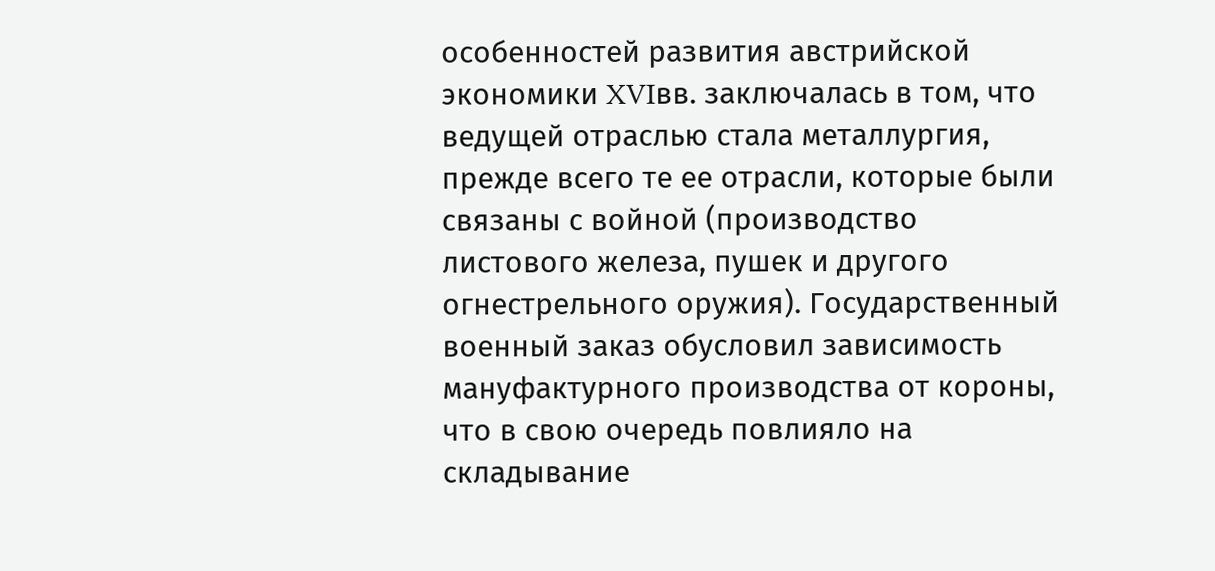особенностей развития австрийской экономики XVIвв. заключалась в том, что ведущей отраслью стала металлургия, прежде всего те ее отрасли, которые были связаны с войной (производство листового железа, пушек и другого огнестрельного оружия). Государственный военный заказ обусловил зависимость мануфактурного производства от короны, что в свою очередь повлияло на складывание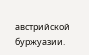австрийской буржуазии.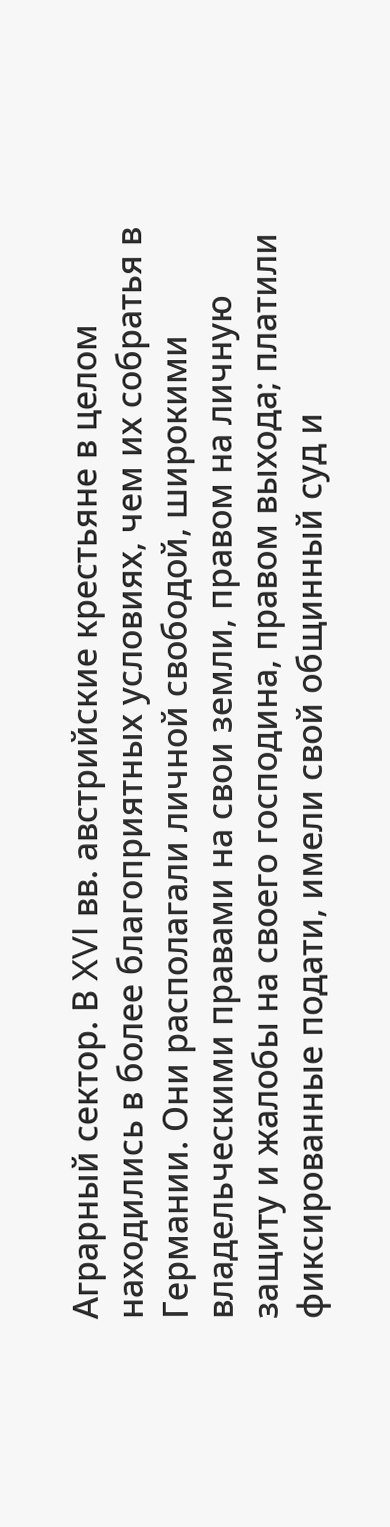Аграрный сектор. В XVI вв. австрийские крестьяне в целом находились в более благоприятных условиях, чем их собратья в Германии. Они располагали личной свободой, широкими владельческими правами на свои земли, правом на личную защиту и жалобы на своего господина, правом выхода; платили фиксированные подати, имели свой общинный суд и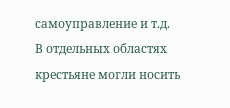самоуправление и т.д. В отдельных областях крестьяне могли носить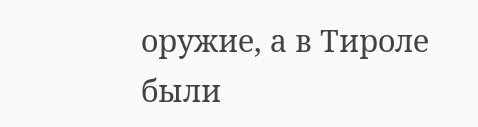оружие, а в Тироле были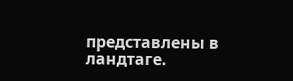представлены в ландтаге.